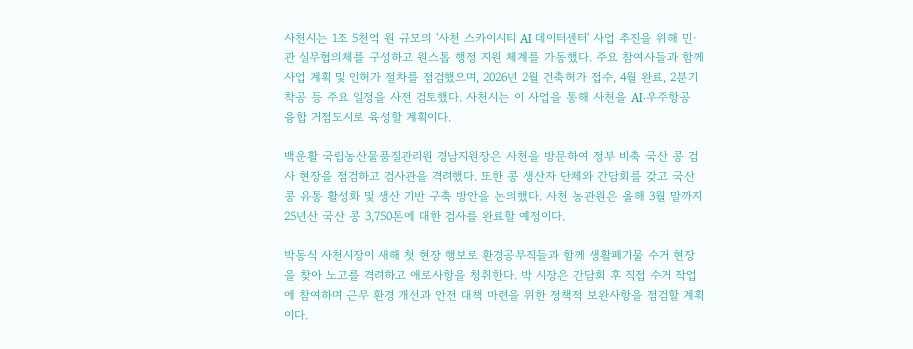사천시는 1조 5천억 원 규모의 '사천 스카이시티 AI 데이터센터' 사업 추진을 위해 민·관 실무협의체를 구성하고 원스톱 행정 지원 체계를 가동했다. 주요 참여사들과 함께 사업 계획 및 인허가 절차를 점검했으며, 2026년 2월 건축허가 접수, 4월 완료, 2분기 착공 등 주요 일정을 사전 검토했다. 사천시는 이 사업을 통해 사천을 AI·우주항공 융합 거점도시로 육성할 계획이다.

백운활 국립농산물품질관리원 경남지원장은 사천을 방문하여 정부 비축 국산 콩 검사 현장을 점검하고 검사관을 격려했다. 또한 콩 생산자 단체와 간담회를 갖고 국산 콩 유통 활성화 및 생산 기반 구축 방안을 논의했다. 사천 농관원은 올해 3월 말까지 25년산 국산 콩 3,750톤에 대한 검사를 완료할 예정이다.

박동식 사천시장이 새해 첫 현장 행보로 환경공무직들과 함께 생활폐기물 수거 현장을 찾아 노고를 격려하고 애로사항을 청취한다. 박 시장은 간담회 후 직접 수거 작업에 참여하며 근무 환경 개선과 안전 대책 마련을 위한 정책적 보완사항을 점검할 계획이다.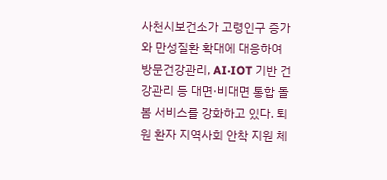사천시보건소가 고령인구 증가와 만성질환 확대에 대응하여 방문건강관리, AI·IOT 기반 건강관리 등 대면·비대면 통합 돌봄 서비스를 강화하고 있다. 퇴원 환자 지역사회 안착 지원 체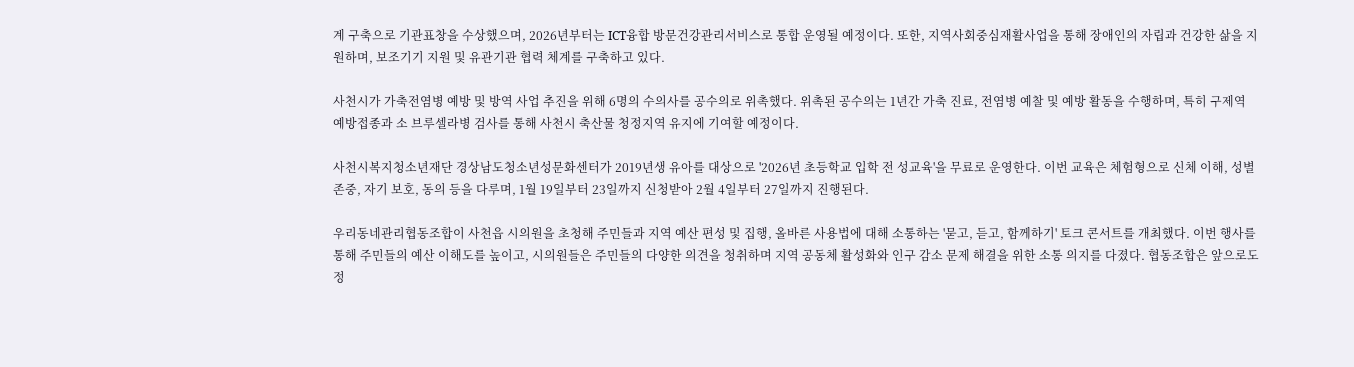계 구축으로 기관표창을 수상했으며, 2026년부터는 ICT융합 방문건강관리서비스로 통합 운영될 예정이다. 또한, 지역사회중심재활사업을 통해 장애인의 자립과 건강한 삶을 지원하며, 보조기기 지원 및 유관기관 협력 체계를 구축하고 있다.

사천시가 가축전염병 예방 및 방역 사업 추진을 위해 6명의 수의사를 공수의로 위촉했다. 위촉된 공수의는 1년간 가축 진료, 전염병 예찰 및 예방 활동을 수행하며, 특히 구제역 예방접종과 소 브루셀라병 검사를 통해 사천시 축산물 청정지역 유지에 기여할 예정이다.

사천시복지청소년재단 경상남도청소년성문화센터가 2019년생 유아를 대상으로 '2026년 초등학교 입학 전 성교육'을 무료로 운영한다. 이번 교육은 체험형으로 신체 이해, 성별 존중, 자기 보호, 동의 등을 다루며, 1월 19일부터 23일까지 신청받아 2월 4일부터 27일까지 진행된다.

우리동네관리협동조합이 사천읍 시의원을 초청해 주민들과 지역 예산 편성 및 집행, 올바른 사용법에 대해 소통하는 '묻고, 듣고, 함께하기' 토크 콘서트를 개최했다. 이번 행사를 통해 주민들의 예산 이해도를 높이고, 시의원들은 주민들의 다양한 의견을 청취하며 지역 공동체 활성화와 인구 감소 문제 해결을 위한 소통 의지를 다졌다. 협동조합은 앞으로도 정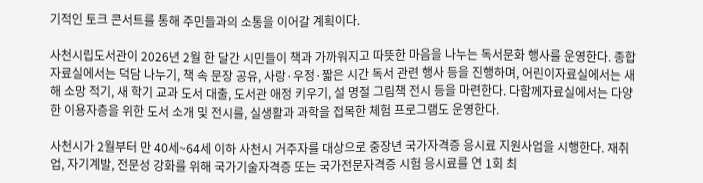기적인 토크 콘서트를 통해 주민들과의 소통을 이어갈 계획이다.

사천시립도서관이 2026년 2월 한 달간 시민들이 책과 가까워지고 따뜻한 마음을 나누는 독서문화 행사를 운영한다. 종합자료실에서는 덕담 나누기, 책 속 문장 공유, 사랑·우정·짧은 시간 독서 관련 행사 등을 진행하며, 어린이자료실에서는 새해 소망 적기, 새 학기 교과 도서 대출, 도서관 애정 키우기, 설 명절 그림책 전시 등을 마련한다. 다함께자료실에서는 다양한 이용자층을 위한 도서 소개 및 전시를, 실생활과 과학을 접목한 체험 프로그램도 운영한다.

사천시가 2월부터 만 40세~64세 이하 사천시 거주자를 대상으로 중장년 국가자격증 응시료 지원사업을 시행한다. 재취업, 자기계발, 전문성 강화를 위해 국가기술자격증 또는 국가전문자격증 시험 응시료를 연 1회 최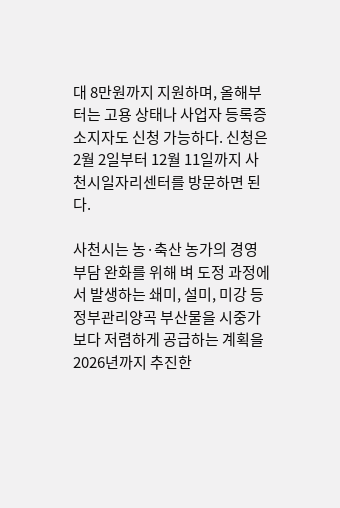대 8만원까지 지원하며, 올해부터는 고용 상태나 사업자 등록증 소지자도 신청 가능하다. 신청은 2월 2일부터 12월 11일까지 사천시일자리센터를 방문하면 된다.

사천시는 농·축산 농가의 경영 부담 완화를 위해 벼 도정 과정에서 발생하는 쇄미, 설미, 미강 등 정부관리양곡 부산물을 시중가보다 저렴하게 공급하는 계획을 2026년까지 추진한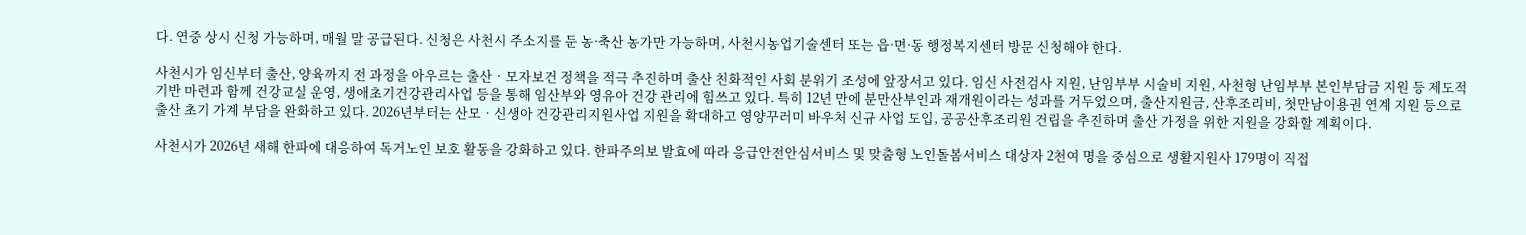다. 연중 상시 신청 가능하며, 매월 말 공급된다. 신청은 사천시 주소지를 둔 농·축산 농가만 가능하며, 사천시농업기술센터 또는 읍·면·동 행정복지센터 방문 신청해야 한다.

사천시가 임신부터 출산, 양육까지 전 과정을 아우르는 출산‧모자보건 정책을 적극 추진하며 출산 친화적인 사회 분위기 조성에 앞장서고 있다. 임신 사전검사 지원, 난임부부 시술비 지원, 사천형 난임부부 본인부담금 지원 등 제도적 기반 마련과 함께 건강교실 운영, 생애초기건강관리사업 등을 통해 임산부와 영유아 건강 관리에 힘쓰고 있다. 특히 12년 만에 분만산부인과 재개원이라는 성과를 거두었으며, 출산지원금, 산후조리비, 첫만남이용권 연계 지원 등으로 출산 초기 가계 부담을 완화하고 있다. 2026년부터는 산모‧신생아 건강관리지원사업 지원을 확대하고 영양꾸러미 바우처 신규 사업 도입, 공공산후조리원 건립을 추진하며 출산 가정을 위한 지원을 강화할 계획이다.

사천시가 2026년 새해 한파에 대응하여 독거노인 보호 활동을 강화하고 있다. 한파주의보 발효에 따라 응급안전안심서비스 및 맞춤형 노인돌봄서비스 대상자 2천여 명을 중심으로 생활지원사 179명이 직접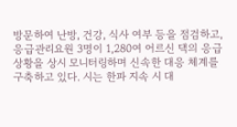방문하여 난방, 건강, 식사 여부 등을 점검하고, 응급관리요원 3명이 1,280여 어르신 댁의 응급상황을 상시 모니터링하며 신속한 대응 체계를 구축하고 있다. 시는 한파 지속 시 대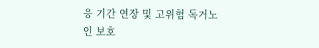응 기간 연장 및 고위험 독거노인 보호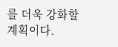를 더욱 강화할 계획이다.